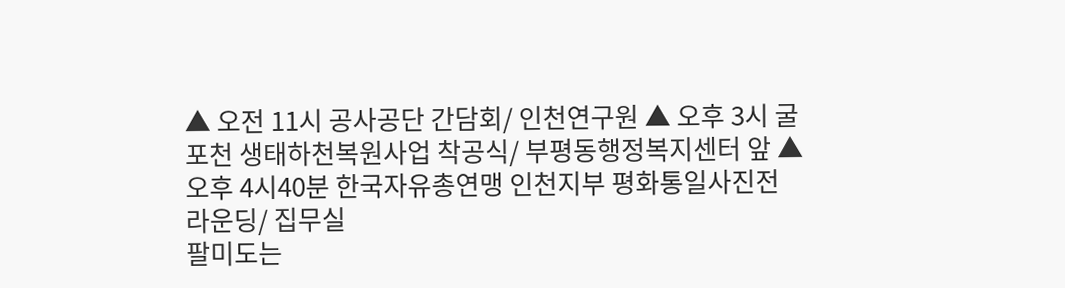▲ 오전 11시 공사공단 간담회/ 인천연구원 ▲ 오후 3시 굴포천 생태하천복원사업 착공식/ 부평동행정복지센터 앞 ▲ 오후 4시40분 한국자유총연맹 인천지부 평화통일사진전 라운딩/ 집무실
팔미도는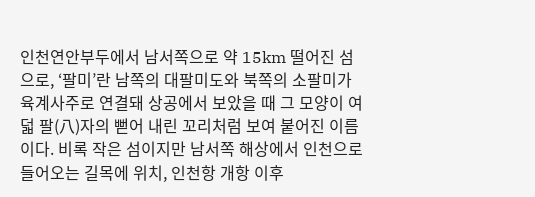인천연안부두에서 남서쪽으로 약 15km 떨어진 섬으로, ‘팔미’란 남쪽의 대팔미도와 북쪽의 소팔미가 육계사주로 연결돼 상공에서 보았을 때 그 모양이 여덟 팔(八)자의 뻗어 내린 꼬리처럼 보여 붙어진 이름이다. 비록 작은 섬이지만 남서쪽 해상에서 인천으로 들어오는 길목에 위치, 인천항 개항 이후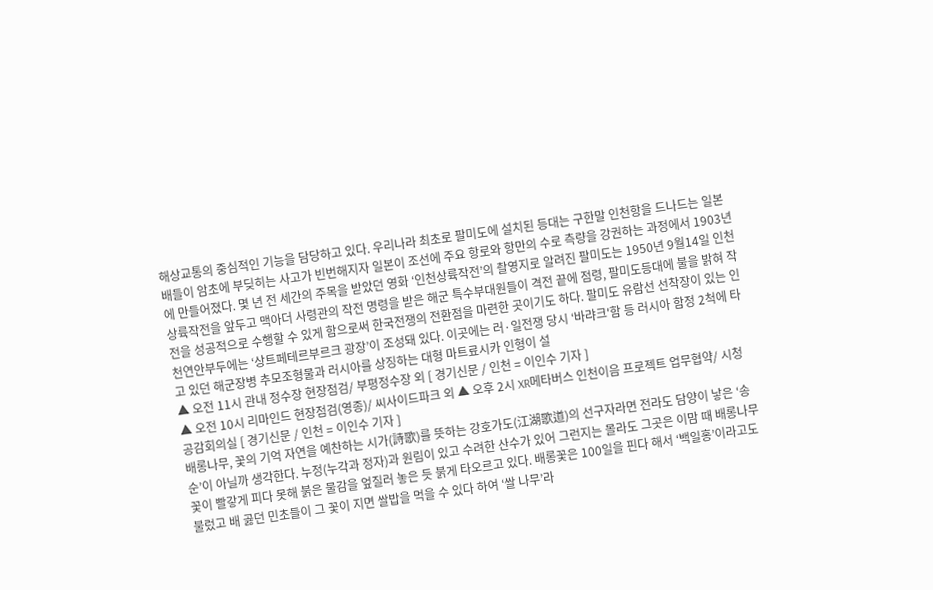해상교통의 중심적인 기능을 담당하고 있다. 우리나라 최초로 팔미도에 설치된 등대는 구한말 인천항을 드나드는 일본 배들이 암초에 부딪히는 사고가 빈번해지자 일본이 조선에 주요 항로와 항만의 수로 측량을 강권하는 과정에서 1903년에 만들어졌다. 몇 년 전 세간의 주목을 받았던 영화 ‘인천상륙작전’의 촬영지로 알려진 팔미도는 1950년 9월14일 인천상륙작전을 앞두고 맥아더 사령관의 작전 명령을 받은 해군 특수부대원들이 격전 끝에 점령, 팔미도등대에 불을 밝혀 작전을 성공적으로 수행할 수 있게 함으로써 한국전쟁의 전환점을 마련한 곳이기도 하다. 팔미도 유람선 선착장이 있는 인천연안부두에는 ‘상트페테르부르크 광장’이 조성돼 있다. 이곳에는 러·일전쟁 당시 ‘바랴크'함 등 러시아 함정 2척에 타고 있던 해군장병 추모조형물과 러시아를 상징하는 대형 마트료시카 인형이 설
▲ 오전 11시 관내 정수장 현장점검/ 부평정수장 외 [ 경기신문 / 인천 = 이인수 기자 ]
▲ 오전 10시 리마인드 현장점검(영종)/ 씨사이드파크 외 ▲ 오후 2시 XR메타버스 인천이음 프로젝트 업무협약/ 시청 공감회의실 [ 경기신문 / 인천 = 이인수 기자 ]
배롱나무, 꽃의 기억 자연을 예찬하는 시가(詩歌)를 뜻하는 강호가도(江湖歌道)의 선구자라면 전라도 담양이 낳은 ‘송순’이 아닐까 생각한다. 누정(누각과 정자)과 원림이 있고 수려한 산수가 있어 그런지는 몰라도 그곳은 이맘 때 배롱나무꽃이 빨갛게 피다 못해 붉은 물감을 엎질러 놓은 듯 붉게 타오르고 있다. 배롱꽃은 100일을 핀다 해서 ‘백일홍’이라고도 불렀고 배 곯던 민초들이 그 꽃이 지면 쌀밥을 먹을 수 있다 하여 ‘쌀 나무’라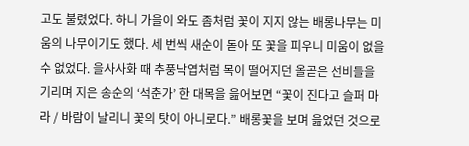고도 불렸었다. 하니 가을이 와도 좀처럼 꽃이 지지 않는 배롱나무는 미움의 나무이기도 했다. 세 번씩 새순이 돋아 또 꽃을 피우니 미움이 없을 수 없었다. 을사사화 때 추풍낙엽처럼 목이 떨어지던 올곧은 선비들을 기리며 지은 송순의 ‘석춘가’ 한 대목을 읊어보면 “꽃이 진다고 슬퍼 마라 / 바람이 날리니 꽃의 탓이 아니로다.” 배롱꽃을 보며 읊었던 것으로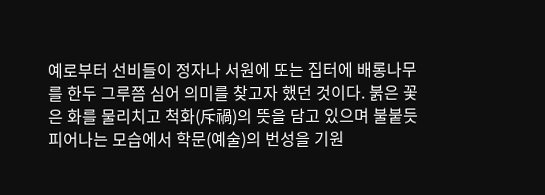예로부터 선비들이 정자나 서원에 또는 집터에 배롱나무를 한두 그루쯤 심어 의미를 찾고자 했던 것이다. 붉은 꽃은 화를 물리치고 척화(斥禍)의 뜻을 담고 있으며 불붙듯 피어나는 모습에서 학문(예술)의 번성을 기원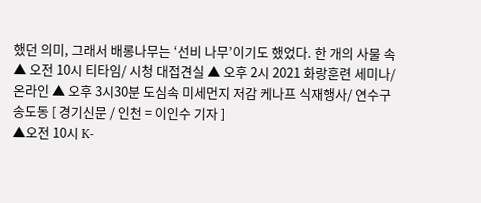했던 의미, 그래서 배롱나무는 ‘선비 나무’이기도 했었다. 한 개의 사물 속
▲ 오전 10시 티타임/ 시청 대접견실 ▲ 오후 2시 2021 화랑훈련 세미나/ 온라인 ▲ 오후 3시30분 도심속 미세먼지 저감 케나프 식재행사/ 연수구 송도동 [ 경기신문 / 인천 = 이인수 기자 ]
▲오전 10시 K-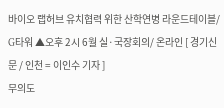바이오 랩허브 유치협력 위한 산학연병 라운드테이블/ G타워 ▲오후 2시 6월 실·국장회의/ 온라인 [ 경기신문 / 인천 = 이인수 기자 ]
무의도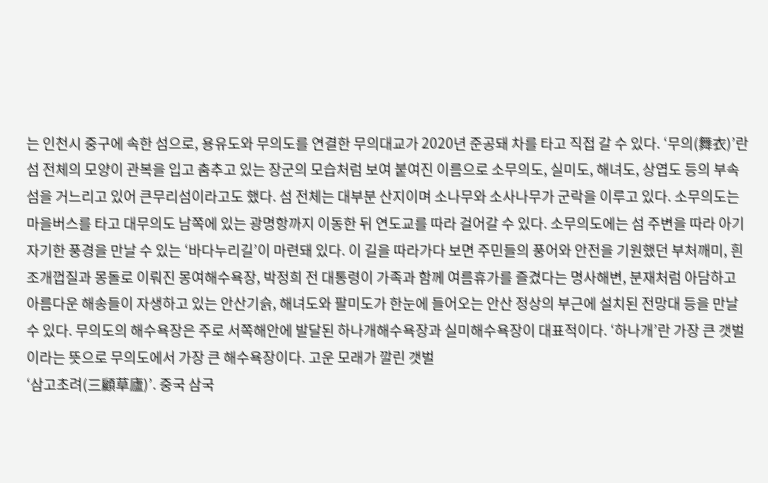는 인천시 중구에 속한 섬으로, 용유도와 무의도를 연결한 무의대교가 2020년 준공돼 차를 타고 직접 갈 수 있다. ‘무의(舞衣)’란 섬 전체의 모양이 관복을 입고 춤추고 있는 장군의 모습처럼 보여 붙여진 이름으로 소무의도, 실미도, 해녀도, 상엽도 등의 부속 섬을 거느리고 있어 큰무리섬이라고도 했다. 섬 전체는 대부분 산지이며 소나무와 소사나무가 군락을 이루고 있다. 소무의도는 마을버스를 타고 대무의도 남쪽에 있는 광명항까지 이동한 뒤 연도교를 따라 걸어갈 수 있다. 소무의도에는 섬 주변을 따라 아기자기한 풍경을 만날 수 있는 ‘바다누리길’이 마련돼 있다. 이 길을 따라가다 보면 주민들의 풍어와 안전을 기원했던 부처깨미, 흰 조개껍질과 몽돌로 이뤄진 몽여해수욕장, 박정희 전 대통령이 가족과 함께 여름휴가를 즐겼다는 명사해변, 분재처럼 아담하고 아름다운 해송들이 자생하고 있는 안산기슭, 해녀도와 팔미도가 한눈에 들어오는 안산 정상의 부근에 설치된 전망대 등을 만날 수 있다. 무의도의 해수욕장은 주로 서쪽해안에 발달된 하나개해수욕장과 실미해수욕장이 대표적이다. ‘하나개’란 가장 큰 갯벌이라는 뜻으로 무의도에서 가장 큰 해수욕장이다. 고운 모래가 깔린 갯벌
‘삼고초려(三顧草廬)’. 중국 삼국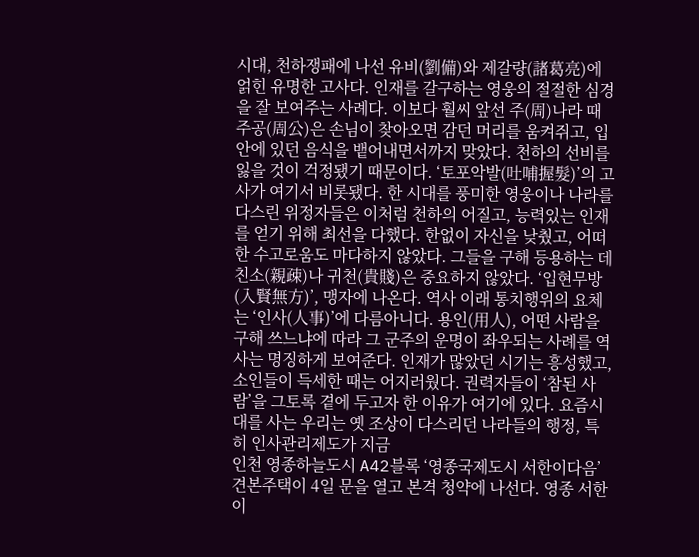시대, 천하쟁패에 나선 유비(劉備)와 제갈량(諸葛亮)에 얽힌 유명한 고사다. 인재를 갈구하는 영웅의 절절한 심경을 잘 보여주는 사례다. 이보다 훨씨 앞선 주(周)나라 때 주공(周公)은 손님이 찾아오면 감던 머리를 움켜쥐고, 입 안에 있던 음식을 뱉어내면서까지 맞았다. 천하의 선비를 잃을 것이 걱정됐기 때문이다. ‘토포악발(吐哺握髮)’의 고사가 여기서 비롯됐다. 한 시대를 풍미한 영웅이나 나라를 다스린 위정자들은 이처럼 천하의 어질고, 능력있는 인재를 얻기 위해 최선을 다했다. 한없이 자신을 낮췄고, 어떠한 수고로움도 마다하지 않았다. 그들을 구해 등용하는 데 친소(親疎)나 귀천(貴賤)은 중요하지 않았다. ‘입현무방(入賢無方)’, 맹자에 나온다. 역사 이래 통치행위의 요체는 ‘인사(人事)’에 다름아니다. 용인(用人), 어떤 사람을 구해 쓰느냐에 따라 그 군주의 운명이 좌우되는 사례를 역사는 명징하게 보여준다. 인재가 많았던 시기는 흥성했고, 소인들이 득세한 때는 어지러웠다. 권력자들이 ‘참된 사람’을 그토록 곁에 두고자 한 이유가 여기에 있다. 요즘시대를 사는 우리는 옛 조상이 다스리던 나라들의 행정, 특히 인사관리제도가 지금
인천 영종하늘도시 A42블록 ‘영종국제도시 서한이다음’ 견본주택이 4일 문을 열고 본격 청약에 나선다. 영종 서한이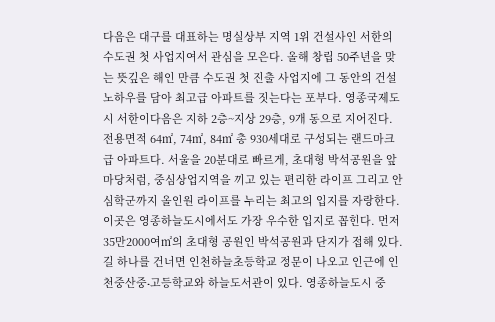다음은 대구를 대표하는 명실상부 지역 1위 건설사인 서한의 수도권 첫 사업지여서 관심을 모은다. 올해 창립 50주년을 맞는 뜻깊은 해인 만큼 수도권 첫 진출 사업지에 그 동안의 건설 노하우를 담아 최고급 아파트를 짓는다는 포부다. 영종국제도시 서한이다음은 지하 2층~지상 29층, 9개 동으로 지어진다. 전용면적 64㎡, 74㎡, 84㎡ 총 930세대로 구성되는 랜드마크급 아파트다. 서울을 20분대로 빠르게, 초대형 박석공원을 앞마당처럼, 중심상업지역을 끼고 있는 편리한 라이프 그리고 안심학군까지 올인원 라이프를 누리는 최고의 입지를 자랑한다. 이곳은 영종하늘도시에서도 가장 우수한 입지로 꼽힌다. 먼저 35만2000여㎡의 초대형 공원인 박석공원과 단지가 접해 있다. 길 하나를 건너면 인천하늘초등학교 정문이 나오고 인근에 인천중산중⸳고등학교와 하늘도서관이 있다. 영종하늘도시 중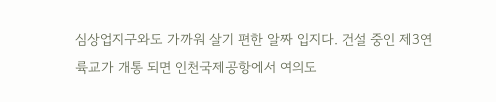심상업지구와도 가까워 살기 편한 알짜 입지다. 건설 중인 제3연륙교가 개통 되면 인천국제공항에서 여의도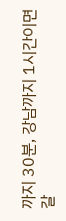까지 30분, 강남까지 1시간이면 갈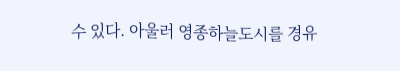수 있다. 아울러 영종하늘도시를 경유